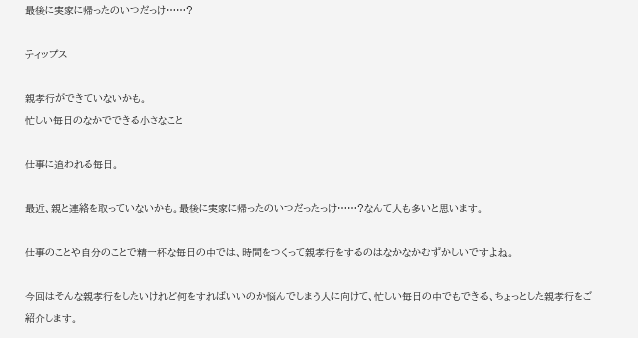最後に実家に帰ったのいつだっけ……?

ティップス

親孝行ができていないかも。
忙しい毎日のなかでできる小さなこと

仕事に追われる毎日。

最近、親と連絡を取っていないかも。最後に実家に帰ったのいつだったっけ……?なんて人も多いと思います。

仕事のことや自分のことで精一杯な毎日の中では、時間をつくって親孝行をするのはなかなかむずかしいですよね。

今回はそんな親孝行をしたいけれど何をすればいいのか悩んでしまう人に向けて、忙しい毎日の中でもできる、ちょっとした親孝行をご紹介します。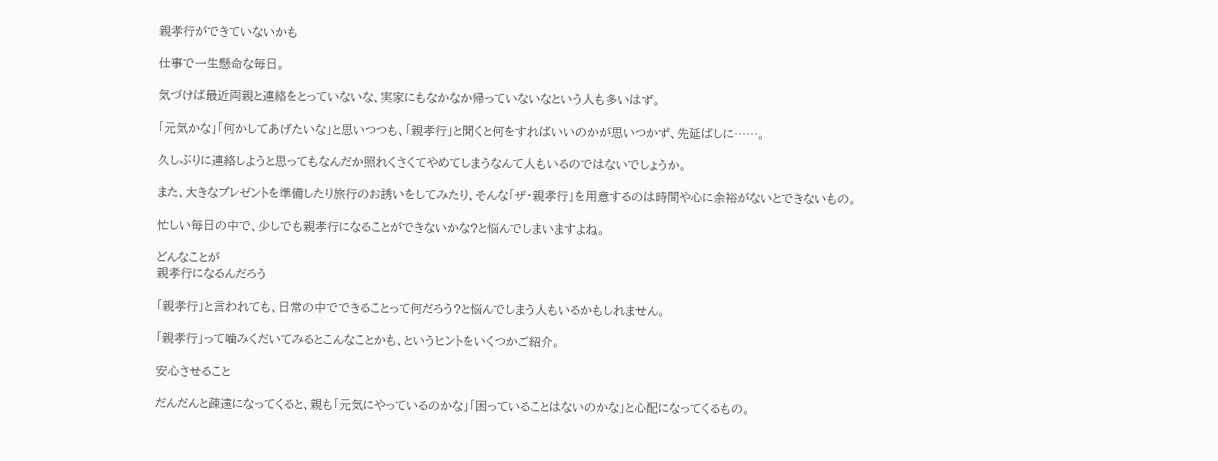親孝行ができていないかも

仕事で一生懸命な毎日。

気づけば最近両親と連絡をとっていないな、実家にもなかなか帰っていないなという人も多いはず。

「元気かな」「何かしてあげたいな」と思いつつも、「親孝行」と聞くと何をすればいいのかが思いつかず、先延ばしに……。

久しぶりに連絡しようと思ってもなんだか照れくさくてやめてしまうなんて人もいるのではないでしょうか。

また、大きなプレゼントを準備したり旅行のお誘いをしてみたり、そんな「ザ・親孝行」を用意するのは時間や心に余裕がないとできないもの。

忙しい毎日の中で、少しでも親孝行になることができないかな?と悩んでしまいますよね。

どんなことが
親孝行になるんだろう

「親孝行」と言われても、日常の中でできることって何だろう?と悩んでしまう人もいるかもしれません。

「親孝行」って噛みくだいてみるとこんなことかも、というヒントをいくつかご紹介。

安心させること

だんだんと疎遠になってくると、親も「元気にやっているのかな」「困っていることはないのかな」と心配になってくるもの。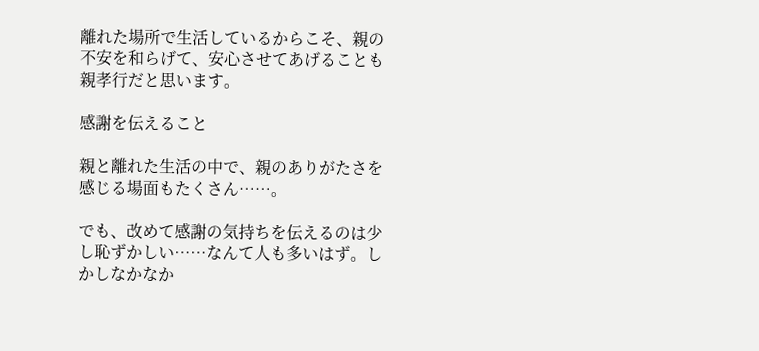離れた場所で生活しているからこそ、親の不安を和らげて、安心させてあげることも親孝行だと思います。

感謝を伝えること

親と離れた生活の中で、親のありがたさを感じる場面もたくさん……。

でも、改めて感謝の気持ちを伝えるのは少し恥ずかしい……なんて人も多いはず。しかしなかなか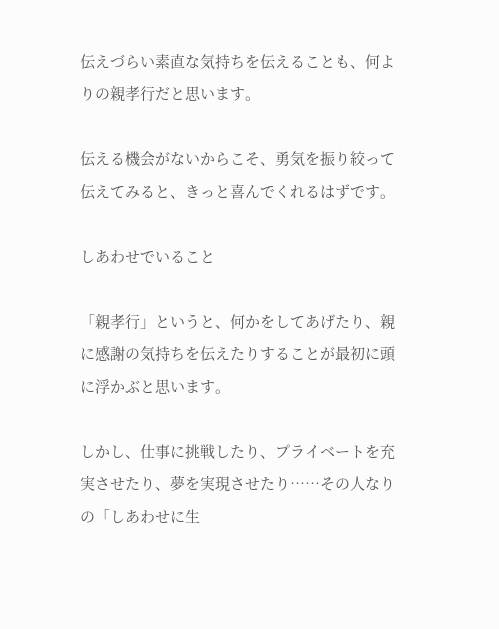伝えづらい素直な気持ちを伝えることも、何よりの親孝行だと思います。

伝える機会がないからこそ、勇気を振り絞って伝えてみると、きっと喜んでくれるはずです。

しあわせでいること

「親孝行」というと、何かをしてあげたり、親に感謝の気持ちを伝えたりすることが最初に頭に浮かぶと思います。

しかし、仕事に挑戦したり、プライベートを充実させたり、夢を実現させたり……その人なりの「しあわせに生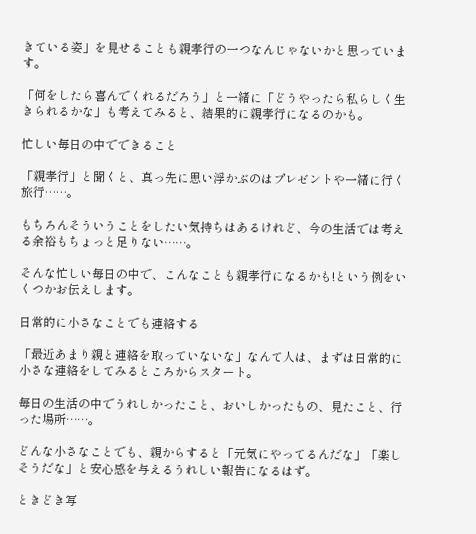きている姿」を見せることも親孝行の一つなんじゃないかと思っています。

「何をしたら喜んでくれるだろう」と一緒に「どうやったら私らしく生きられるかな」も考えてみると、結果的に親孝行になるのかも。

忙しい毎日の中でできること

「親孝行」と聞くと、真っ先に思い浮かぶのはプレゼントや一緒に行く旅行……。

もちろんそういうことをしたい気持ちはあるけれど、今の生活では考える余裕もちょっと足りない……。

そんな忙しい毎日の中で、こんなことも親孝行になるかも!という例をいくつかお伝えします。

日常的に小さなことでも連絡する

「最近あまり親と連絡を取っていないな」なんて人は、まずは日常的に小さな連絡をしてみるところからスタート。

毎日の生活の中でうれしかったこと、おいしかったもの、見たこと、行った場所……。

どんな小さなことでも、親からすると「元気にやってるんだな」「楽しそうだな」と安心感を与えるうれしい報告になるはず。

ときどき写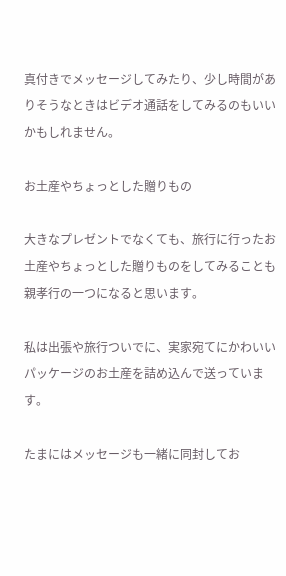真付きでメッセージしてみたり、少し時間がありそうなときはビデオ通話をしてみるのもいいかもしれません。

お土産やちょっとした贈りもの

大きなプレゼントでなくても、旅行に行ったお土産やちょっとした贈りものをしてみることも親孝行の一つになると思います。

私は出張や旅行ついでに、実家宛てにかわいいパッケージのお土産を詰め込んで送っています。

たまにはメッセージも一緒に同封してお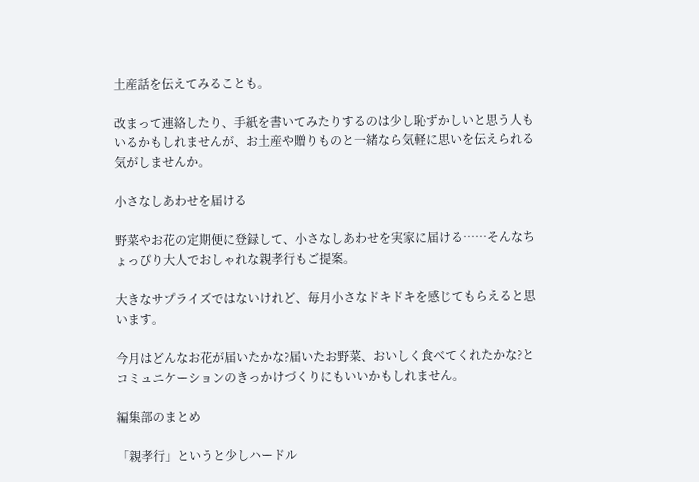土産話を伝えてみることも。

改まって連絡したり、手紙を書いてみたりするのは少し恥ずかしいと思う人もいるかもしれませんが、お土産や贈りものと一緒なら気軽に思いを伝えられる気がしませんか。

小さなしあわせを届ける

野菜やお花の定期便に登録して、小さなしあわせを実家に届ける……そんなちょっぴり大人でおしゃれな親孝行もご提案。

大きなサプライズではないけれど、毎月小さなドキドキを感じてもらえると思います。

今月はどんなお花が届いたかな?届いたお野菜、おいしく食べてくれたかな?とコミュニケーションのきっかけづくりにもいいかもしれません。

編集部のまとめ

「親孝行」というと少しハードル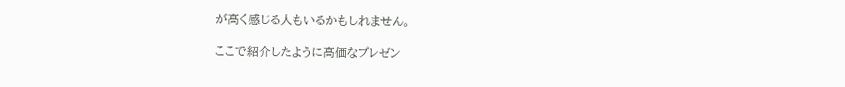が高く感じる人もいるかもしれません。

ここで紹介したように高価なプレゼン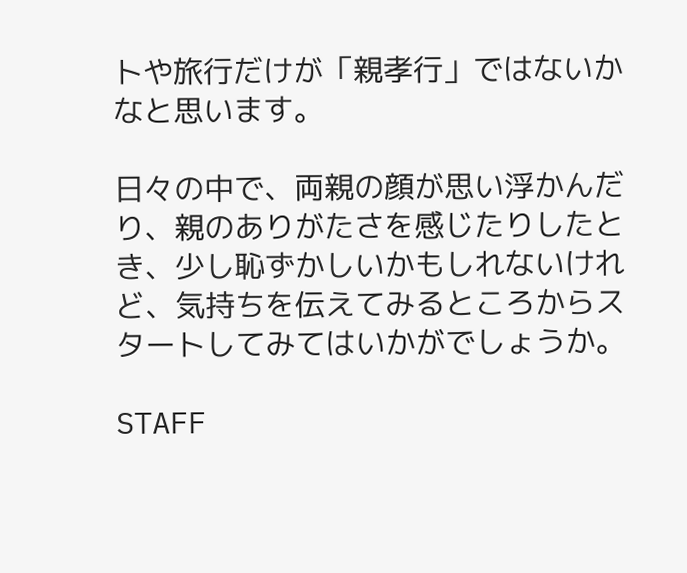トや旅行だけが「親孝行」ではないかなと思います。

日々の中で、両親の顔が思い浮かんだり、親のありがたさを感じたりしたとき、少し恥ずかしいかもしれないけれど、気持ちを伝えてみるところからスタートしてみてはいかがでしょうか。

STAFF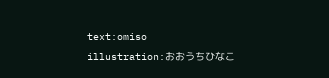text:omiso
illustration:おおうちひなこ